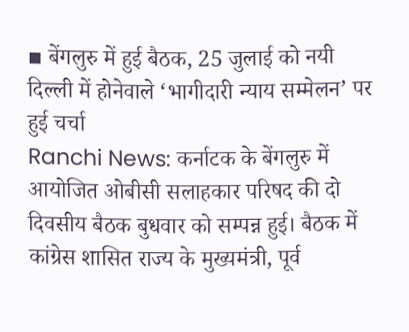▪ बेंगलुरु में हुई बैठक, 25 जुलाई को नयी दिल्ली में होनेवाले ‘भागीदारी न्याय सम्मेलन’ पर हुई चर्चा
Ranchi News: कर्नाटक के बेंगलुरु में आयोजित ओबीसी सलाहकार परिषद की दो दिवसीय बैठक बुधवार को सम्पन्न हुई। बैठक में कांग्रेस शासित राज्य के मुख्यमंत्री, पूर्व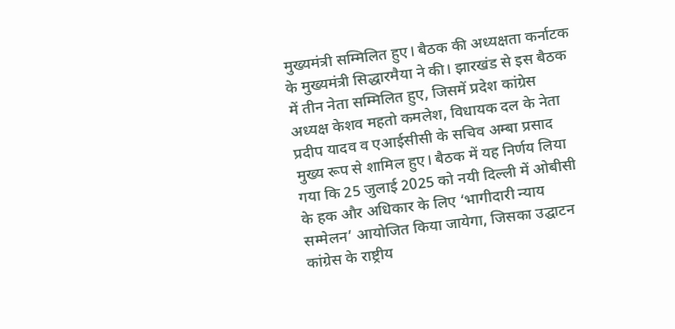मुख्यमंत्री सम्मिलित हुए। बैठक की अध्यक्षता कर्नाटक के मुख्यमंत्री सिद्धारमैया ने की। झारखंड से इस बैठक में तीन नेता सम्मिलित हुए, जिसमें प्रदेश कांग्रेस अध्यक्ष केशव महतो कमलेश, विधायक दल के नेता प्रदीप यादव व एआईसीसी के सचिव अम्बा प्रसाद मुख्य रूप से शामिल हुए। बैठक में यह निर्णय लिया गया कि 25 जुलाई 2025 को नयी दिल्ली में ओबीसी के हक और अधिकार के लिए ‘भागीदारी न्याय सम्मेलन’ आयोजित किया जायेगा, जिसका उद्घाटन कांग्रेस के राष्ट्रीय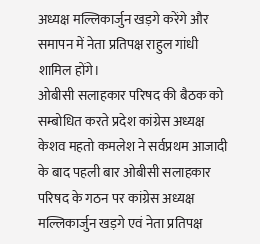अध्यक्ष मल्लिकार्जुन खड़गे करेंगे और समापन में नेता प्रतिपक्ष राहुल गांधी शामिल होंगे।
ओबीसी सलाहकार परिषद की बैठक को सम्बोधित करते प्रदेश कांग्रेस अध्यक्ष केशव महतो कमलेश ने सर्वप्रथम आजादी के बाद पहली बार ओबीसी सलाहकार परिषद के गठन पर कांग्रेस अध्यक्ष मल्लिकार्जुन खड़गे एवं नेता प्रतिपक्ष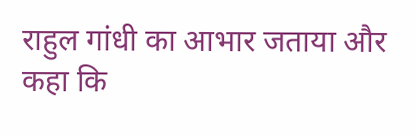राहुल गांधी का आभार जताया और कहा कि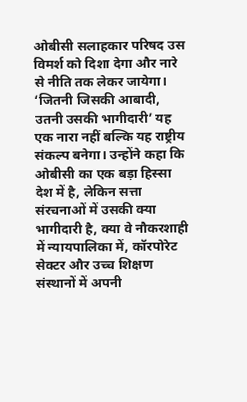ओबीसी सलाहकार परिषद उस विमर्श को दिशा देगा और नारे से नीति तक लेकर जायेगा। ‘जितनी जिसकी आबादी, उतनी उसकी भागीदारी’ यह एक नारा नहीं बल्कि यह राष्ट्रीय संकल्प बनेगा। उन्होंने कहा कि ओबीसी का एक बड़ा हिस्सा देश में है, लेकिन सत्ता संरचनाओं में उसकी क्या भागीदारी है, क्या वे नौकरशाही में न्यायपालिका में, कॉरपोरेट सेक्टर और उच्च शिक्षण संस्थानों में अपनी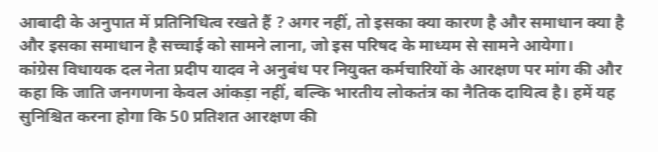आबादी के अनुपात में प्रतिनिधित्व रखते हैं ? अगर नहीं, तो इसका क्या कारण है और समाधान क्या है और इसका समाधान है सच्चाई को सामने लाना, जो इस परिषद के माध्यम से सामने आयेगा।
कांग्रेस विधायक दल नेता प्रदीप यादव ने अनुबंध पर नियुक्त कर्मचारियों के आरक्षण पर मांग की और कहा कि जाति जनगणना केवल आंकड़ा नहीं, बल्कि भारतीय लोकतंत्र का नैतिक दायित्व है। हमें यह सुनिश्चित करना होगा कि 50 प्रतिशत आरक्षण की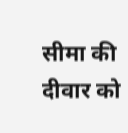सीमा की दीवार को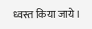ध्वस्त किया जाये।